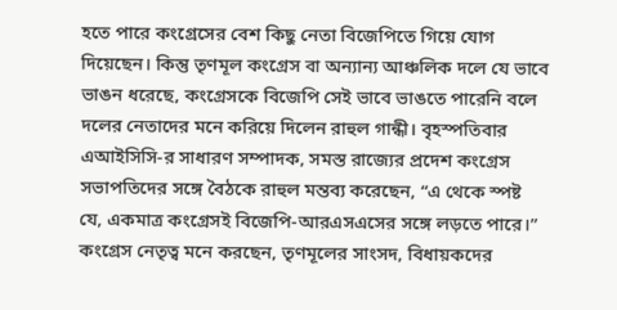হতে পারে কংগ্রেসের বেশ কিছু নেতা বিজেপিতে গিয়ে যোগ দিয়েছেন। কিন্তু তৃণমূল কংগ্রেস বা অন্যান্য আঞ্চলিক দলে যে ভাবে ভাঙন ধরেছে, কংগ্রেসকে বিজেপি সেই ভাবে ভাঙতে পারেনি বলে দলের নেতাদের মনে করিয়ে দিলেন রাহুল গান্ধী। বৃহস্পতিবার এআইসিসি-র সাধারণ সম্পাদক, সমস্ত রাজ্যের প্রদেশ কংগ্রেস সভাপতিদের সঙ্গে বৈঠকে রাহুল মন্তব্য করেছেন, “এ থেকে স্পষ্ট যে, একমাত্র কংগ্রেসই বিজেপি-আরএসএসের সঙ্গে লড়তে পারে।” কংগ্রেস নেতৃত্ব মনে করছেন, তৃণমূলের সাংসদ, বিধায়কদের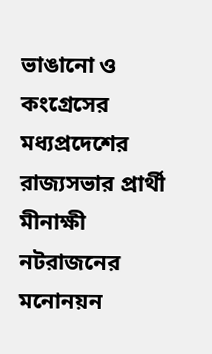ভাঙানো ও কংগ্রেসের মধ্যপ্রদেশের রাজ্যসভার প্রার্থী মীনাক্ষী নটরাজনের মনোনয়ন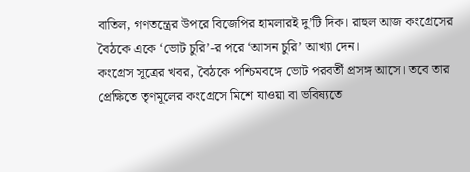বাতিল, গণতন্ত্রের উপরে বিজেপির হামলারই দু’টি দিক। রাহুল আজ কংগ্রেসের বৈঠকে একে ‘ভোট চুরি’-র পরে ‘আসন চুরি’ আখ্যা দেন।
কংগ্রেস সূত্রের খবর, বৈঠকে পশ্চিমবঙ্গে ভোট পরবর্তী প্রসঙ্গ আসে। তবে তার প্রেক্ষিতে তৃণমূলের কংগ্রেসে মিশে যাওয়া বা ভবিষ্যতে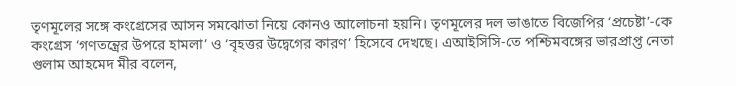তৃণমূলের সঙ্গে কংগ্রেসের আসন সমঝোতা নিয়ে কোনও আলোচনা হয়নি। তৃণমূলের দল ভাঙাতে বিজেপির ‘প্রচেষ্টা’-কে কংগ্রেস ‘গণতন্ত্রের উপরে হামলা’ ও ‘বৃহত্তর উদ্বেগের কারণ’ হিসেবে দেখছে। এআইসিসি-তে পশ্চিমবঙ্গের ভারপ্রাপ্ত নেতা গুলাম আহমেদ মীর বলেন,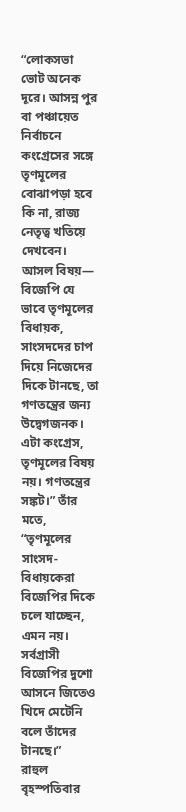“লোকসভা ভোট অনেক দূরে। আসন্ন পুর বা পঞ্চায়েত নির্বাচনে কংগ্রেসের সঙ্গে তৃণমূলের বোঝাপড়া হবে কি না, রাজ্য নেতৃত্ব খতিয়ে দেখবেন। আসল বিষয়— বিজেপি যে ভাবে তৃণমূলের বিধায়ক, সাংসদদের চাপ দিয়ে নিজেদের দিকে টানছে, তা গণতন্ত্রের জন্য উদ্বেগজনক। এটা কংগ্রেস, তৃণমূলের বিষয় নয়। গণতন্ত্রের সঙ্কট।” তাঁর মতে, “তৃণমূলের সাংসদ-বিধায়কেরা বিজেপির দিকে চলে যাচ্ছেন, এমন নয়। সর্বগ্রাসী বিজেপির দুশো আসনে জিতেও খিদে মেটেনি বলে তাঁদের টানছে।”
রাহুল বৃহস্পতিবার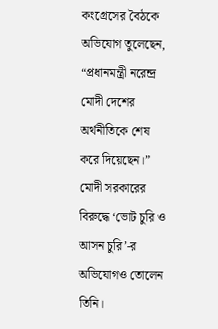কংগ্রেসের বৈঠকে অভিযোগ তুলেছেন, “প্রধানমন্ত্রী নরেন্দ্র মোদী দেশের অর্থনীতিকে শেষ করে দিয়েছেন।” মোদী সরকারের বিরুদ্ধে ‘ভোট চুরি ও আসন চুরি’-র অভিযোগও তোলেন তিনি।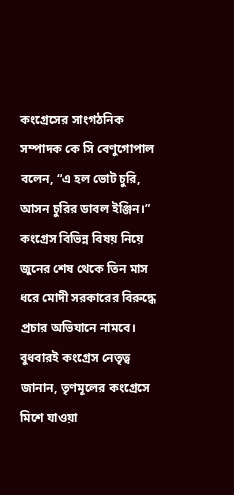কংগ্রেসের সাংগঠনিক সম্পাদক কে সি বেণুগোপাল বলেন, “এ হল ভোট চুরি, আসন চুরির ডাবল ইঞ্জিন।” কংগ্রেস বিভিন্ন বিষয় নিয়ে জুনের শেষ থেকে তিন মাস ধরে মোদী সরকারের বিরুদ্ধে প্রচার অভিযানে নামবে।
বুধবারই কংগ্রেস নেতৃত্ব জানান, তৃণমূলের কংগ্রেসে মিশে যাওয়া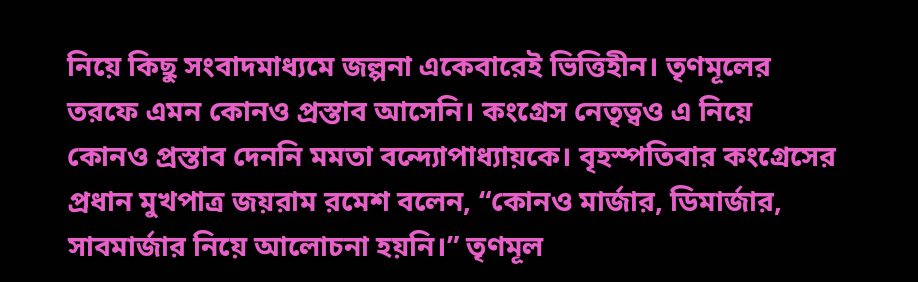নিয়ে কিছু সংবাদমাধ্যমে জল্পনা একেবারেই ভিত্তিহীন। তৃণমূলের তরফে এমন কোনও প্রস্তাব আসেনি। কংগ্রেস নেতৃত্বও এ নিয়ে কোনও প্রস্তাব দেননি মমতা বন্দ্যোপাধ্যায়কে। বৃহস্পতিবার কংগ্রেসের প্রধান মুখপাত্র জয়রাম রমেশ বলেন, “কোনও মার্জার, ডিমার্জার, সাবমার্জার নিয়ে আলোচনা হয়নি।” তৃণমূল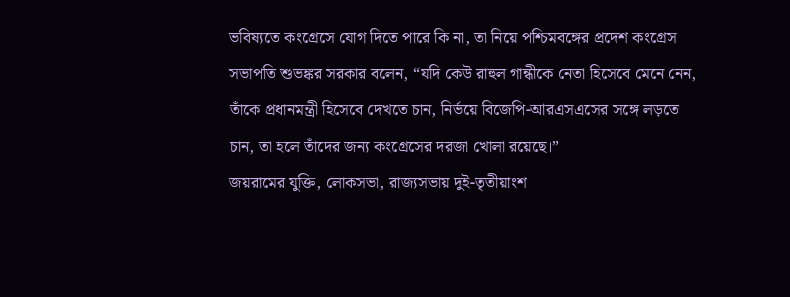ভবিষ্যতে কংগ্রেসে যোগ দিতে পারে কি না, তা নিয়ে পশ্চিমবঙ্গের প্রদেশ কংগ্রেস সভাপতি শুভঙ্কর সরকার বলেন, “যদি কেউ রাহুল গান্ধীকে নেতা হিসেবে মেনে নেন, তাঁকে প্রধানমন্ত্রী হিসেবে দেখতে চান, নির্ভয়ে বিজেপি-আরএসএসের সঙ্গে লড়তে চান, তা হলে তাঁদের জন্য কংগ্রেসের দরজা খোলা রয়েছে।”
জয়রামের যুক্তি, লোকসভা, রাজ্যসভায় দুই-তৃতীয়াংশ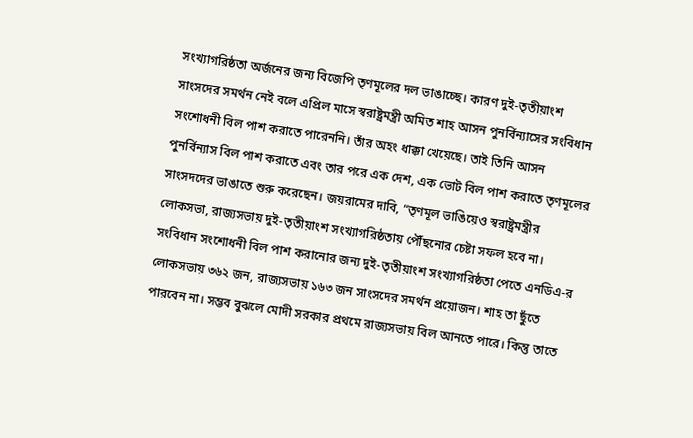সংখ্যাগরিষ্ঠতা অর্জনের জন্য বিজেপি তৃণমূলের দল ভাঙাচ্ছে। কারণ দুই-তৃতীয়াংশ সাংসদের সমর্থন নেই বলে এপ্রিল মাসে স্বরাষ্ট্রমন্ত্রী অমিত শাহ আসন পুনর্বিন্যাসের সংবিধান সংশোধনী বিল পাশ করাতে পারেননি। তাঁর অহং ধাক্কা খেয়েছে। তাই তিনি আসন পুনর্বিন্যাস বিল পাশ করাতে এবং তার পরে এক দেশ, এক ভোট বিল পাশ করাতে তৃণমূলের সাংসদদের ভাঙাতে শুরু করেছেন। জয়রামের দাবি, “তৃণমূল ভাঙিয়েও স্বরাষ্ট্রমন্ত্রীর লোকসভা, রাজ্যসভায় দুই-তৃতীয়াংশ সংখ্যাগরিষ্ঠতায় পৌঁছনোর চেষ্টা সফল হবে না। সংবিধান সংশোধনী বিল পাশ করানোর জন্য দুই-তৃতীয়াংশ সংখ্যাগরিষ্ঠতা পেতে এনডিএ-র লোকসভায় ৩৬২ জন, রাজ্যসভায় ১৬৩ জন সাংসদের সমর্থন প্রয়োজন। শাহ তা ছুঁতে পারবেন না। সম্ভব বুঝলে মোদী সরকার প্রথমে রাজ্যসভায় বিল আনতে পারে। কিন্তু তাতে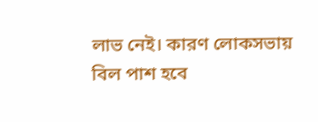লাভ নেই। কারণ লোকসভায় বিল পাশ হবে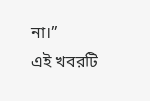না।”
এই খবরটি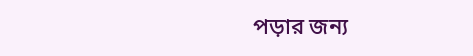পড়ার জন্য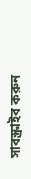সাবস্ক্রাইব করুন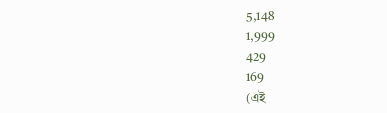5,148
1,999
429
169
(এই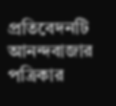প্রতিবেদনটি আনন্দবাজার পত্রিকার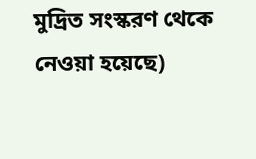মুদ্রিত সংস্করণ থেকে নেওয়া হয়েছে)